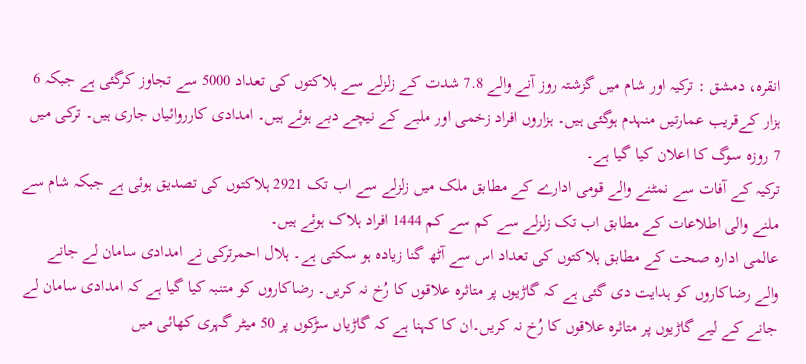انقرہ، دمشق : ترکیہ اور شام میں گزشتہ روز آنے والے 7.8 شدت کے زلزلے سے ہلاکتوں کی تعداد 5000 سے تجاوز کرگئی ہے جبکہ 6 ہزار کےقریب عمارتیں منہدم ہوگئی ہیں۔ ہزاروں افراد زخمی اور ملبے کے نیچے دبے ہوئے ہیں۔ امدادی کارروائیاں جاری ہیں۔ ترکی میں 7 روزہ سوگ کا اعلان کیا گیا ہے۔
ترکیہ کے آفات سے نمٹنے والے قومی ادارے کے مطابق ملک میں زلزلے سے اب تک 2921 ہلاکتوں کی تصدیق ہوئی ہے جبکہ شام سے ملنے والی اطلاعات کے مطابق اب تک زلزلے سے کم سے کم 1444 افراد ہلاک ہوئے ہیں۔
عالمی ادارہ صحت کے مطابق ہلاکتوں کی تعداد اس سے آٹھ گنا زیادہ ہو سکتی ہے۔ ہلال احمرترکی نے امدادی سامان لے جانے والے رضاکاروں کو ہدایت دی گئی ہے کہ گاڑیوں پر متاثرہ علاقوں کا رُخ نہ کریں۔ رضاکاروں کو متنبہ کیا گیا ہے کہ امدادی سامان لے جانے کے لیے گاڑیوں پر متاثرہ علاقوں کا رُخ نہ کریں۔ان کا کہنا ہے کہ گاڑیاں سڑکوں پر 50 میٹر گہری کھائی میں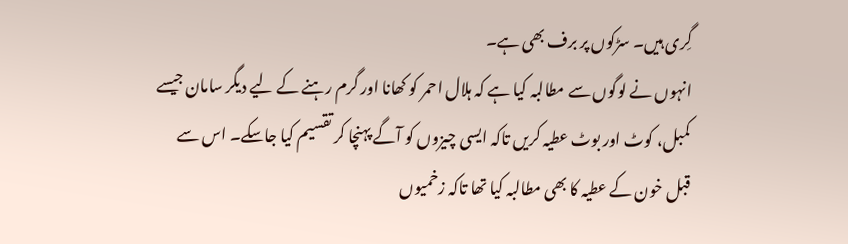گِری ہیں۔ سڑکوں پر برف بھی ہے۔
انہوں نے لوگوں سے مطالبہ کیا ہے کہ ہلال احمر کو کھانا اور گرم رہنے کے لیے دیگر سامان جیسے کمبل، کوٹ اور بوٹ عطیہ کریں تاکہ ایسی چیزوں کو آگے پہنچا کر تقسیم کیا جاسکے۔ اس سے قبل خون کے عطیہ کا بھی مطالبہ کیا تھا تاکہ زخمیوں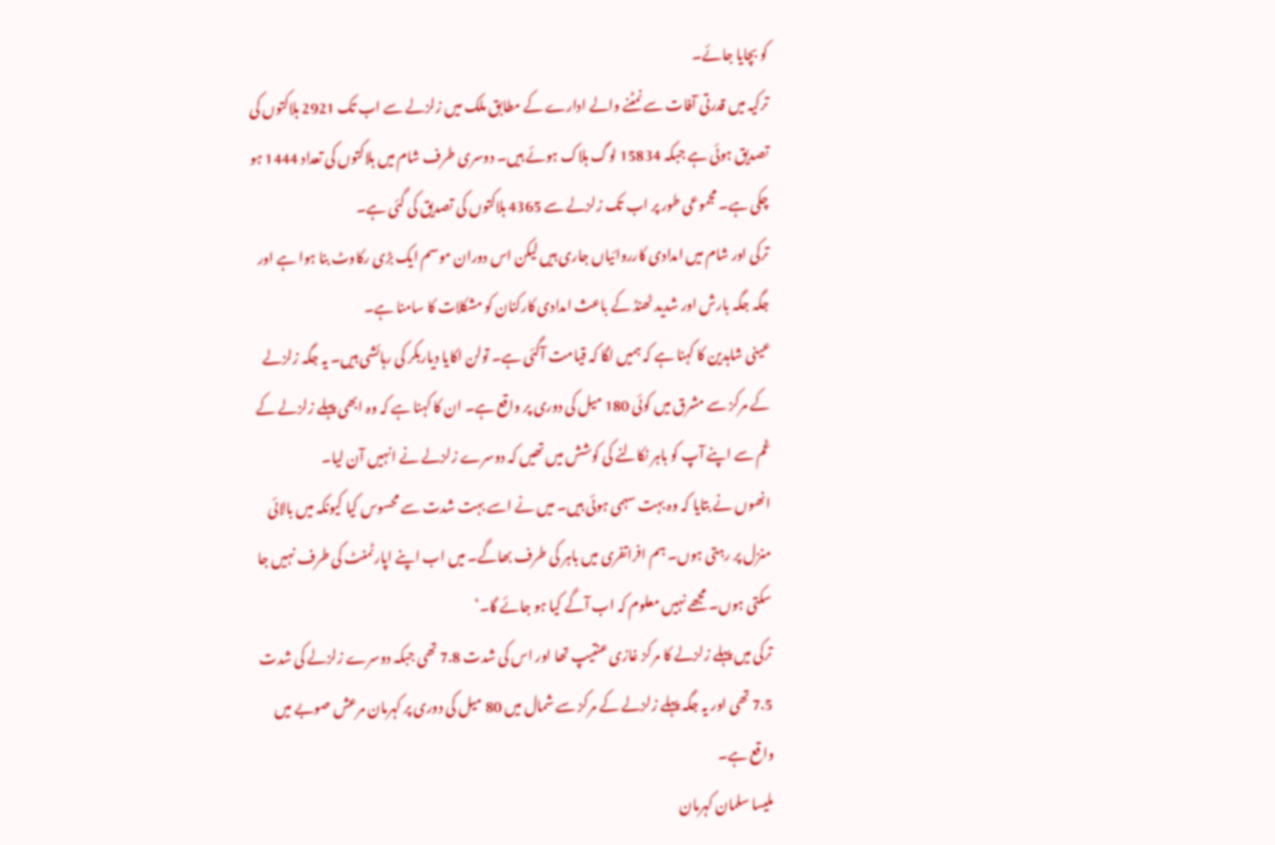کو بچایا جائے۔
ترکیہ میں قدرتی آفات سے نمٹنے والے ادارے کے مطابق ملک میں زلزلے سے اب تک 2921 ہلاکتوں کی تصدیق ہوئی ہے جبکہ 15834 لوگ ہلاک ہوئے ہیں۔ دوسری طرف شام میں ہلاکتوں کی تعداد 1444 ہو چکی ہے۔ مجموعی طور پر اب تک زلزلے سے 4365 ہلاکتوں کی تصدیق کی گئی ہے۔
ترکی اور شام میں امدادی کارروائیاں جاری ہیں لیکن اس دوران موسم ایک بڑی رکاوٹ بنا ہوا ہے اور جگہ جگہ بارش اور شدید ٹھنڈ کے باعث امدادی کارکنان کو مشکلات کا سامنا ہے۔
عینی شاہدین کا کہنا ہے کہ ہمیں لگا کہ قیامت آگئی ہے۔ تولن اکایا دیاربکر کی رہائشی ہیں۔ یہ جگہ زلزلے کے مرکز سے مشرق میں کوئی 180 میل کی دوری پر واقع ہے۔ ان کا کہنا ہے کہ وہ ابھی پہلے زلزلے کے غم سے اپنے آپ کو باہر نکالنے کی کوشش میں تھیں کہ دوسرے زلزلے نے انہیں آن لیا۔
انھوں نے بتایا کہ وہ بہت سہمی ہوئی ہیں۔ میں نے اسے بہت شدت سے محسوس کیا کیونکہ میں بالائی منزل پر رہتی ہوں۔ ہم افراتفری میں باہر کی طرف بھاگے۔ میں اب اپنے اپارٹمنٹ کی طرف نہیں جا سکتی ہوں۔ مجھے نہیں معلوم کہ اب آگے کیا ہو جائے گا۔‘
ترکی میں پہلے زلزلے کا مرکز غازی عنتیپ تھا اور اس کی شدت 7.8 تھی جبکہ دوسرے زلزلے کی شدت 7.5 تھی اور یہ جگہ پہلے زلزلے کے مرکز سے شمال میں 80 میل کی دوری پر کہرمان مرعش صوبے میں واقع ہے۔
ملیسا سلمان کہرمان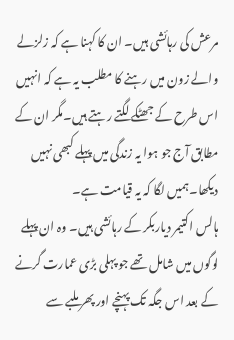مرعش کی رہائشی ہیں۔ ان کا کہنا ہے کہ زلزلے والے زون میں رہنے کا مطلب یہ ہے کہ انہیں اس طرح کے جھٹکے لگتے رہتے ہیں۔مگر ان کے مطابق آج جو ہوا یہ زندگی میں پہلے کبھی نہیں دیکھا۔ہمیں لگا کہ یہ قیامت ہے۔
ہالس اکتیمر دیاربکر کے رہائشی ہیں۔ وہ ان پہلے لوگوں میں شامل تھے جو پہلی بڑی عمارت گرنے کے بعد اس جگہ تک پہنچے اور پھر ملبے سے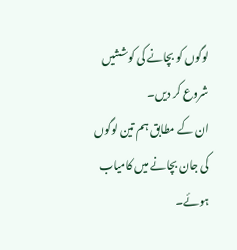لوگوں کو بچانے کی کوششیں شروع کر دیں۔
ان کے مطابق ہم تین لوگوں کی جان بچانے میں کامیاب ہوئے۔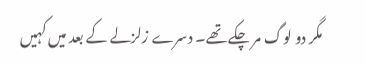مگر دو لوگ مر چکے تھے۔ دسرے زلزلے کے بعد میں کہیں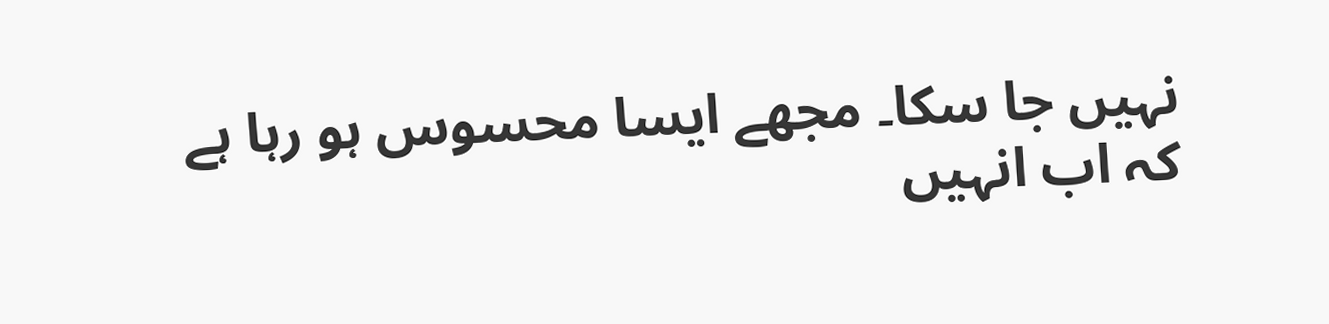نہیں جا سکا۔ مجھے ایسا محسوس ہو رہا ہے کہ اب انہیں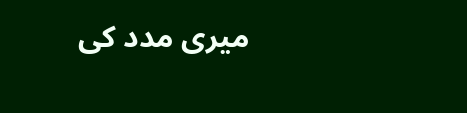میری مدد کی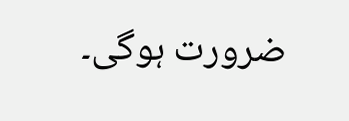ضرورت ہوگی۔